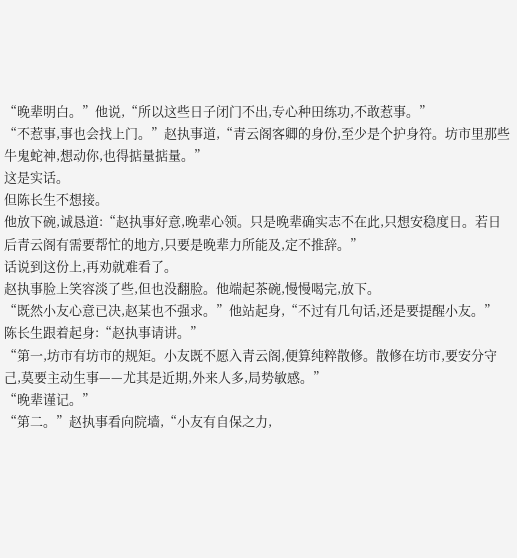“晚辈明白。”他说,“所以这些日子闭门不出,专心种田练功,不敢惹事。”
“不惹事,事也会找上门。”赵执事道,“青云阁客卿的身份,至少是个护身符。坊市里那些牛鬼蛇神,想动你,也得掂量掂量。”
这是实话。
但陈长生不想接。
他放下碗,诚恳道:“赵执事好意,晚辈心领。只是晚辈确实志不在此,只想安稳度日。若日后青云阁有需要帮忙的地方,只要是晚辈力所能及,定不推辞。”
话说到这份上,再劝就难看了。
赵执事脸上笑容淡了些,但也没翻脸。他端起茶碗,慢慢喝完,放下。
“既然小友心意已决,赵某也不强求。”他站起身,“不过有几句话,还是要提醒小友。”
陈长生跟着起身:“赵执事请讲。”
“第一,坊市有坊市的规矩。小友既不愿入青云阁,便算纯粹散修。散修在坊市,要安分守己,莫要主动生事——尤其是近期,外来人多,局势敏感。”
“晚辈谨记。”
“第二。”赵执事看向院墙,“小友有自保之力,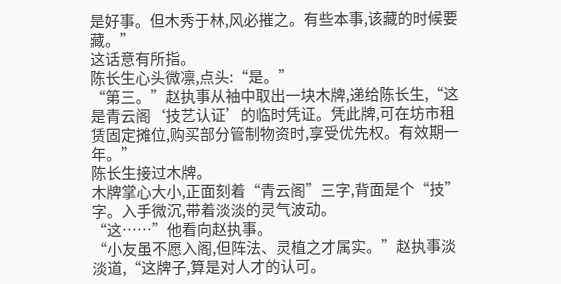是好事。但木秀于林,风必摧之。有些本事,该藏的时候要藏。”
这话意有所指。
陈长生心头微凛,点头:“是。”
“第三。”赵执事从袖中取出一块木牌,递给陈长生,“这是青云阁‘技艺认证’的临时凭证。凭此牌,可在坊市租赁固定摊位,购买部分管制物资时,享受优先权。有效期一年。”
陈长生接过木牌。
木牌掌心大小,正面刻着“青云阁”三字,背面是个“技”字。入手微沉,带着淡淡的灵气波动。
“这……”他看向赵执事。
“小友虽不愿入阁,但阵法、灵植之才属实。”赵执事淡淡道,“这牌子,算是对人才的认可。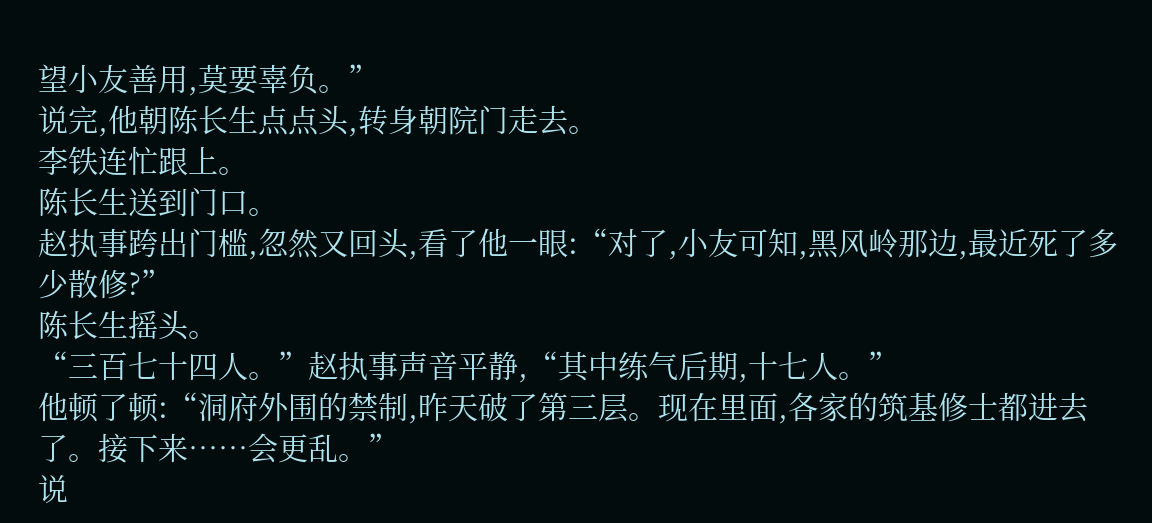望小友善用,莫要辜负。”
说完,他朝陈长生点点头,转身朝院门走去。
李铁连忙跟上。
陈长生送到门口。
赵执事跨出门槛,忽然又回头,看了他一眼:“对了,小友可知,黑风岭那边,最近死了多少散修?”
陈长生摇头。
“三百七十四人。”赵执事声音平静,“其中练气后期,十七人。”
他顿了顿:“洞府外围的禁制,昨天破了第三层。现在里面,各家的筑基修士都进去了。接下来……会更乱。”
说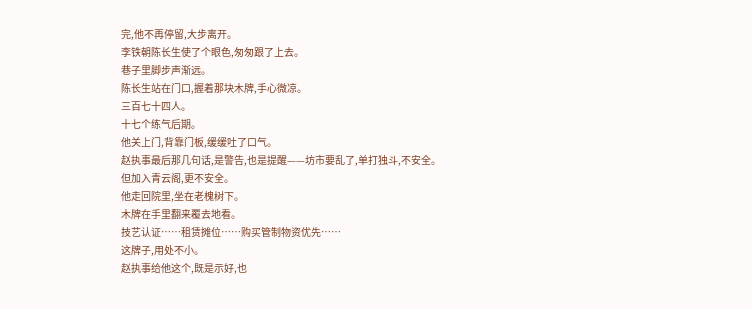完,他不再停留,大步离开。
李铁朝陈长生使了个眼色,匆匆跟了上去。
巷子里脚步声渐远。
陈长生站在门口,握着那块木牌,手心微凉。
三百七十四人。
十七个练气后期。
他关上门,背靠门板,缓缓吐了口气。
赵执事最后那几句话,是警告,也是提醒——坊市要乱了,单打独斗,不安全。
但加入青云阁,更不安全。
他走回院里,坐在老槐树下。
木牌在手里翻来覆去地看。
技艺认证……租赁摊位……购买管制物资优先……
这牌子,用处不小。
赵执事给他这个,既是示好,也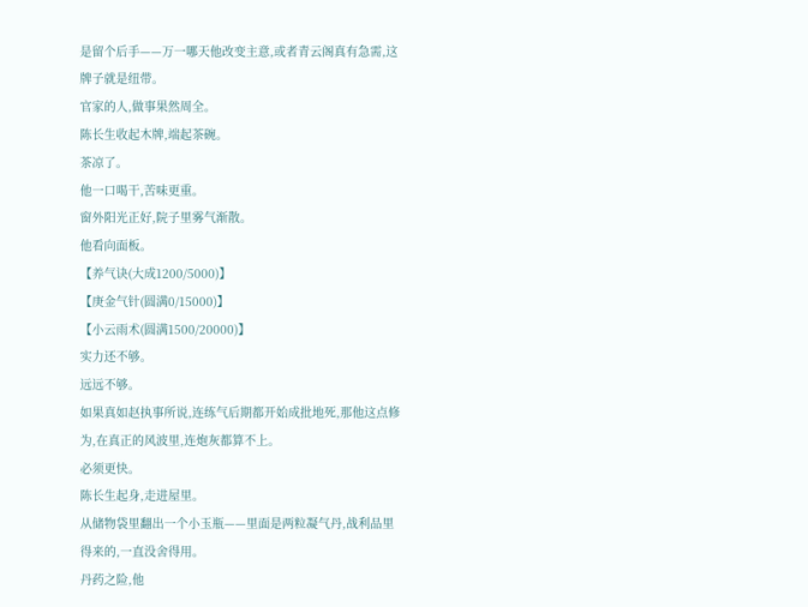是留个后手——万一哪天他改变主意,或者青云阁真有急需,这牌子就是纽带。
官家的人,做事果然周全。
陈长生收起木牌,端起茶碗。
茶凉了。
他一口喝干,苦味更重。
窗外阳光正好,院子里雾气渐散。
他看向面板。
【养气诀(大成1200/5000)】
【庚金气针(圆满0/15000)】
【小云雨术(圆满1500/20000)】
实力还不够。
远远不够。
如果真如赵执事所说,连练气后期都开始成批地死,那他这点修为,在真正的风波里,连炮灰都算不上。
必须更快。
陈长生起身,走进屋里。
从储物袋里翻出一个小玉瓶——里面是两粒凝气丹,战利品里得来的,一直没舍得用。
丹药之险,他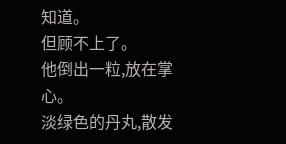知道。
但顾不上了。
他倒出一粒,放在掌心。
淡绿色的丹丸,散发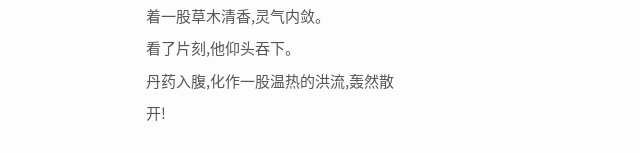着一股草木清香,灵气内敛。
看了片刻,他仰头吞下。
丹药入腹,化作一股温热的洪流,轰然散开!